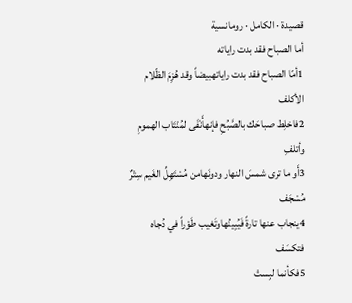قصيدة · الكامل · رومانسية
أما الصباح فقد بدت راياته
1أمّا الصباح فقد بدت راياتهبيضاً وقد هُزِمَ الظّلام الأكلف
2فاخلِط صباحَك بالصَّبُحِ فإنهأَنْفَى لمُنْتَاب الهمومِ وأتلفِ
3أَو ما ترى شمسَ النهار ودونَهامن مُسْتَهِلِّ الغَيم سِتْرٌ مُسْجَف
4ينجاب عنها تارةً فَيُبِينُهاوتَغيب طَوْراً في دُجاه فتكسَف
5فكأنما لبِستْ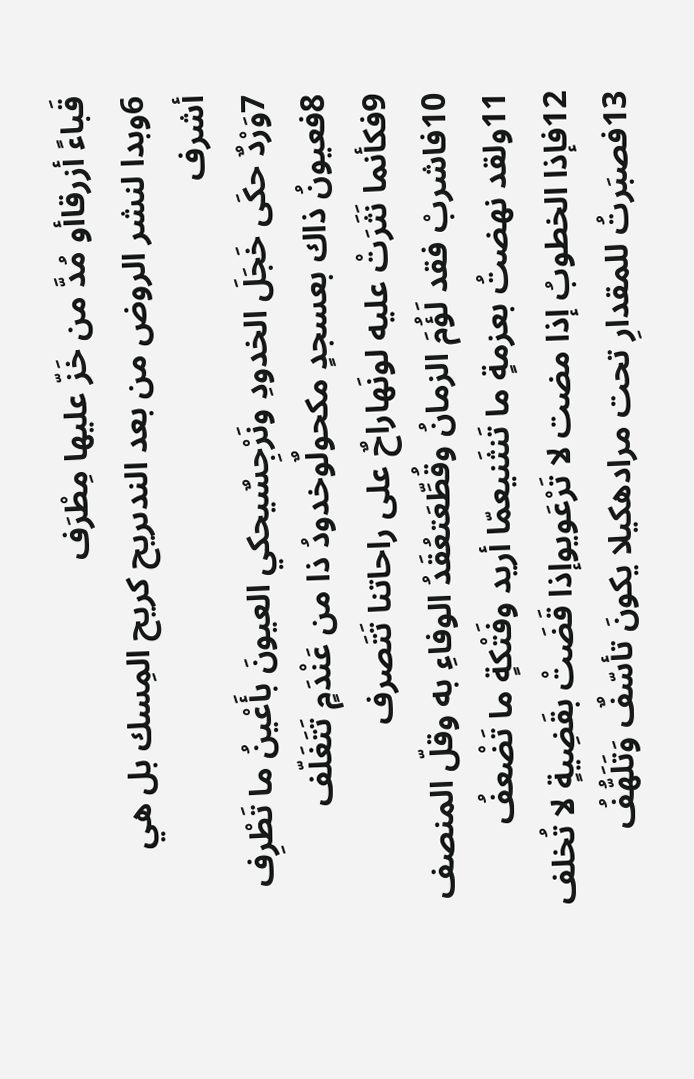قَباءً أزرقاأو مُدَّ من خَزّ عليها مِطْرَف
6وبدا لنشر الروض من بعد الندىريح كريح المِسك بل هي أشرف
7وَرْدٌ حكَى خَجَلَ الخدودِ ونَرْجِسٌيحكي العيونَ بأَعْينُ ما تَطْرِف
8فعيونُ ذاك بعسجدٍ مكحولٌوخدودُ ذا من عَنْدَمٍ تَتَغَلّف
9فكأنما نَثَرَتْ عليه لونَهاراحٌ على راحاتنا تَتَصرف
10فاشربْ فقد لَؤُمَ الزمانُ وقُطِّعَتعُقَدُ الوفاءِ به وقلّ المنصف
11ولقد نهضتُ بعزمةٍ ما تَنثَنيعمّا أريد وفَتْكةٍ ما تَضْعفُ
12فإذا الخطوبُ إذا مضت لا تَرْعَويوإذا قَضَتْ بقَضِيةٍ لا تُخلف
13فصبَرتُ للمقدارِ تحت مرادهكيلا يكونَ تأسّفٌ وَتَلَهُّفُ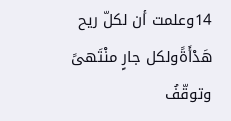14وعلمت أن لكلّ ريح هَدْأَةًولكل جارٍ منْتَهىً وتوقّفُ